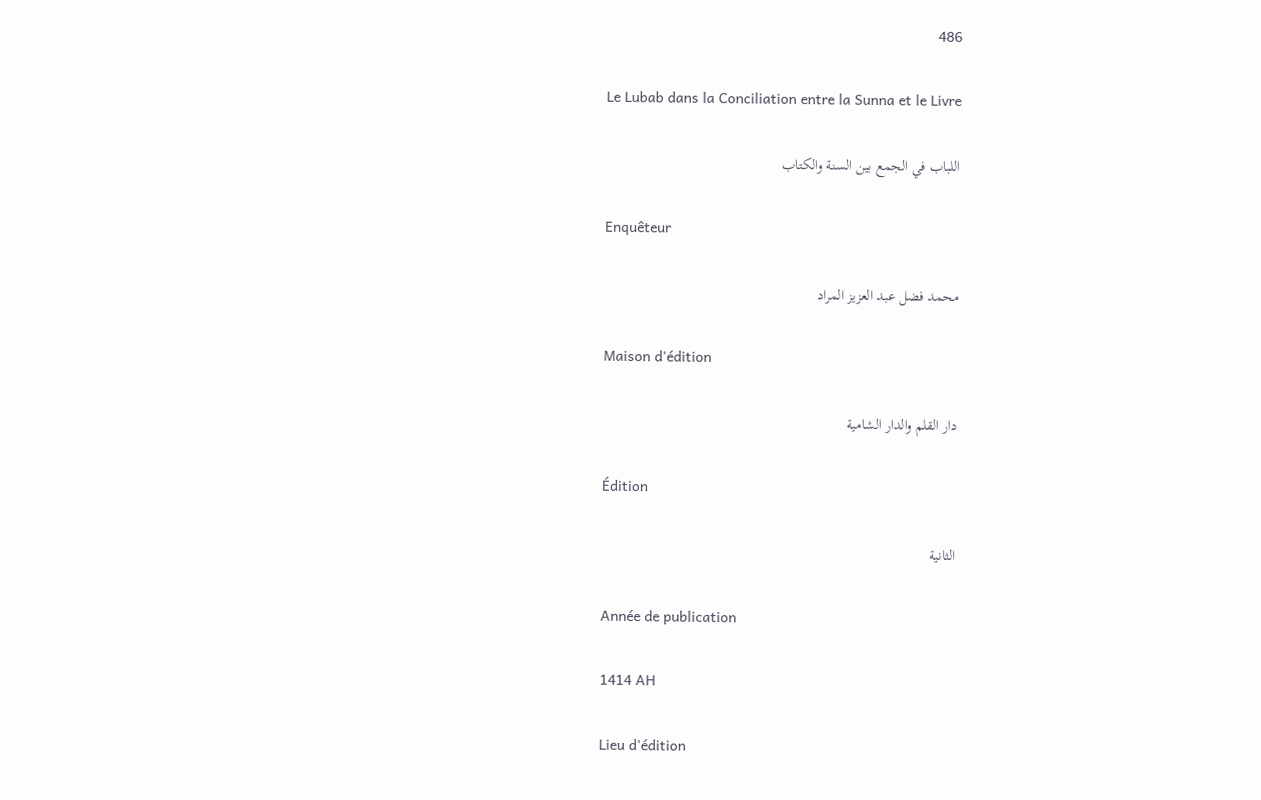486

Le Lubab dans la Conciliation entre la Sunna et le Livre

اللباب في الجمع بين السنة والكتاب

Enquêteur

محمد فضل عبد العزيز المراد

Maison d'édition

دار القلم والدار الشامية

Édition

الثانية

Année de publication

1414 AH

Lieu d'édition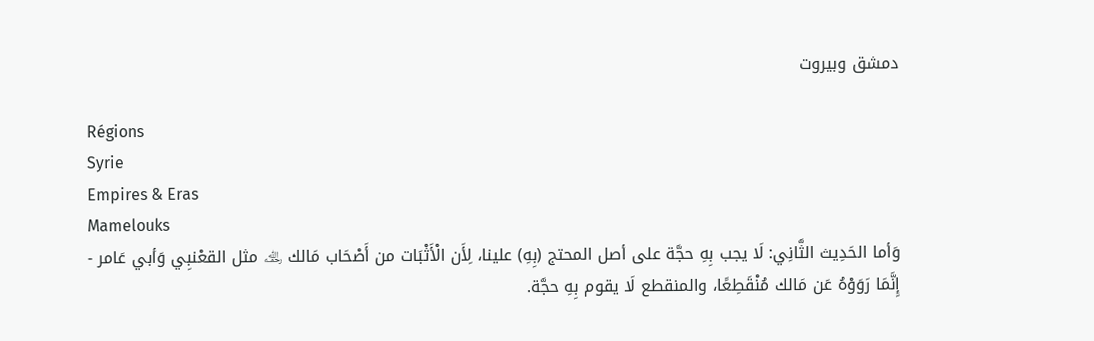دمشق وبيروت

Régions
Syrie
Empires & Eras
Mamelouks
وَأما الحَدِيث الثَّانِي: لَا يجب بِهِ حجَّة على أصل المحتج (بِهِ) علينا، لِأَن الْأَثْبَات من أَصْحَاب مَالك ﵀ مثل القعْنبِي وَأبي عَامر - إِنَّمَا رَوَوْهُ عَن مَالك مُنْقَطِعًا، والمنقطع لَا يقوم بِهِ حجَّة.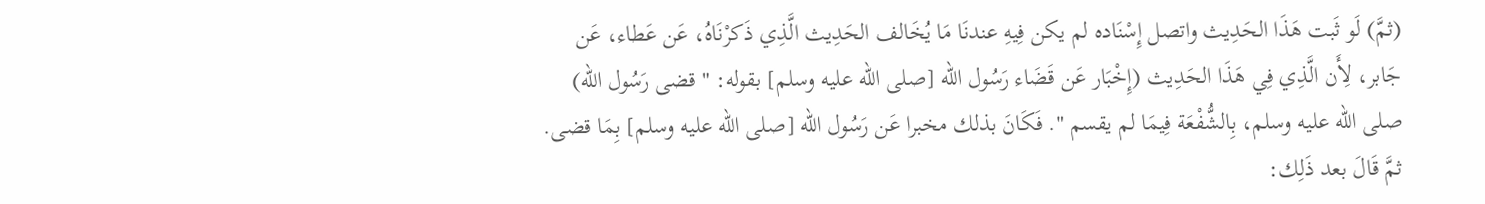(ثمَّ) لَو ثَبت هَذَا الحَدِيث واتصل إِسْنَاده لم يكن فِيهِ عندنَا مَا يُخَالف الحَدِيث الَّذِي ذَكرْنَاهُ، عَن عَطاء، عَن جَابر، لِأَن الَّذِي فِي هَذَا الحَدِيث (إِخْبَار عَن قَضَاء رَسُول الله [صلى الله عليه وسلم] بقوله: " قضى رَسُول الله) صلى الله عليه وسلم، بِالشُّفْعَة فِيمَا لم يقسم ". فَكَانَ بذلك مخبرا عَن رَسُول الله [صلى الله عليه وسلم] بِمَا قضى. ثمَّ قَالَ بعد ذَلِك: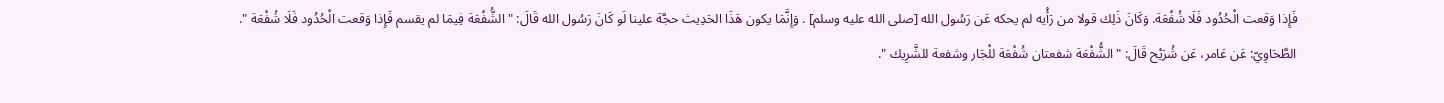فَإِذا وَقعت الْحُدُود فَلَا شُفْعَة. وَكَانَ ذَلِك قولا من رَأْيه لم يحكه عَن رَسُول الله [صلى الله عليه وسلم] . وَإِنَّمَا يكون هَذَا الحَدِيث حجَّة علينا لَو كَانَ رَسُول الله قَالَ: " الشُّفْعَة فِيمَا لم يقسم فَإِذا وَقعت الْحُدُود فَلَا شُفْعَة ".
الطَّحَاوِيّ: عَن عَامر، عَن شُرَيْح قَالَ: " الشُّفْعَة شفعتان شُفْعَة للْجَار وشفعة للشَّرِيك ".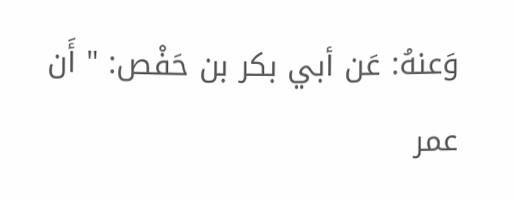وَعنهُ: عَن أبي بكر بن حَفْص: " أَن عمر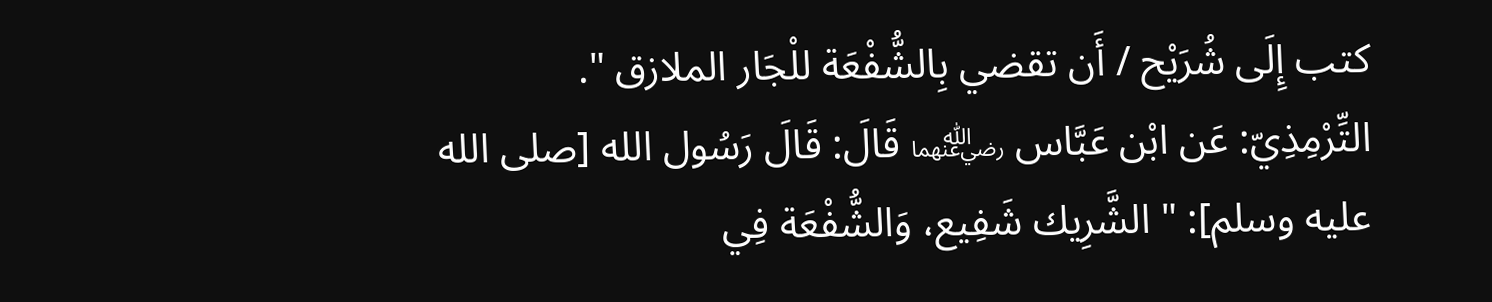كتب إِلَى شُرَيْح / أَن تقضي بِالشُّفْعَة للْجَار الملازق ".
التِّرْمِذِيّ: عَن ابْن عَبَّاس ﵄ قَالَ: قَالَ رَسُول الله [صلى الله عليه وسلم]: " الشَّرِيك شَفِيع، وَالشُّفْعَة فِي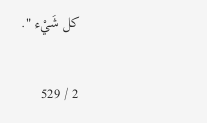كل شَيْء ".

2 / 529